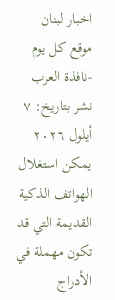اخبار لبنان
موقع كل يوم -نافذة العرب
نشر بتاريخ: ٧ أيلول ٢٠٢٦
يمكن استغلال الهواتف الذكية القديمة التي قد تكون مهملة في الأدراج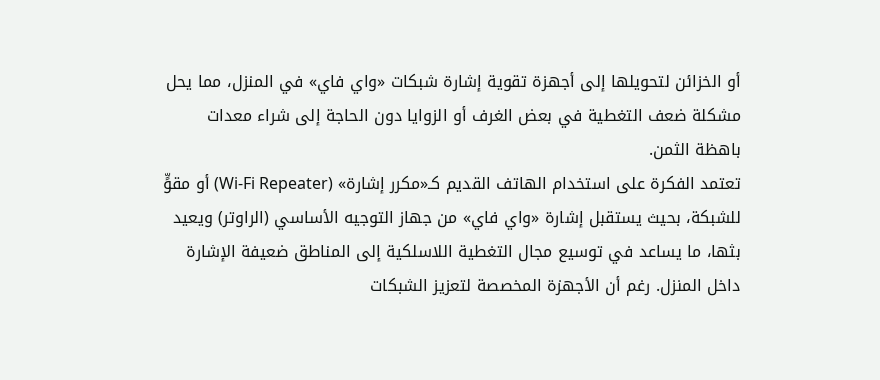أو الخزائن لتحويلها إلى أجهزة تقوية إشارة شبكات «واي فاي» في المنزل، مما يحل مشكلة ضعف التغطية في بعض الغرف أو الزوايا دون الحاجة إلى شراء معدات باهظة الثمن.
تعتمد الفكرة على استخدام الهاتف القديم كـ«مكرر إشارة» (Wi-Fi Repeater) أو مقوٍّ للشبكة، بحيث يستقبل إشارة «واي فاي» من جهاز التوجيه الأساسي (الراوتر) ويعيد بثها، ما يساعد في توسيع مجال التغطية اللاسلكية إلى المناطق ضعيفة الإشارة داخل المنزل. رغم أن الأجهزة المخصصة لتعزيز الشبكات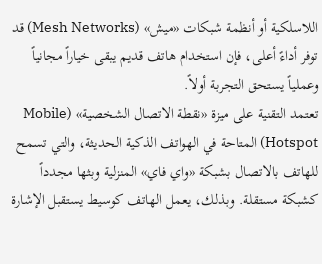اللاسلكية أو أنظمة شبكات «ميش» (Mesh Networks) قد توفر أداءً أعلى، فإن استخدام هاتف قديم يبقى خياراً مجانياً وعملياً يستحق التجربة أولاً.
تعتمد التقنية على ميزة «نقطة الاتصال الشخصية» (Mobile Hotspot) المتاحة في الهواتف الذكية الحديثة، والتي تسمح للهاتف بالاتصال بشبكة «واي فاي» المنزلية وبثها مجدداً كشبكة مستقلة. وبذلك، يعمل الهاتف كوسيط يستقبل الإشارة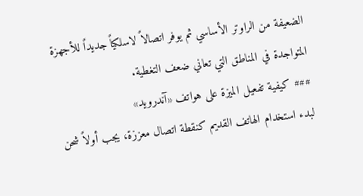الضعيفة من الراوتر الأساسي ثم يوفر اتصالاً لاسلكياً جديداً للأجهزة المتواجدة في المناطق التي تعاني ضعف التغطية.
### كيفية تفعيل الميزة على هواتف «آندرويد»
لبدء استخدام الهاتف القديم كنقطة اتصال معززة، يجب أولاً شحن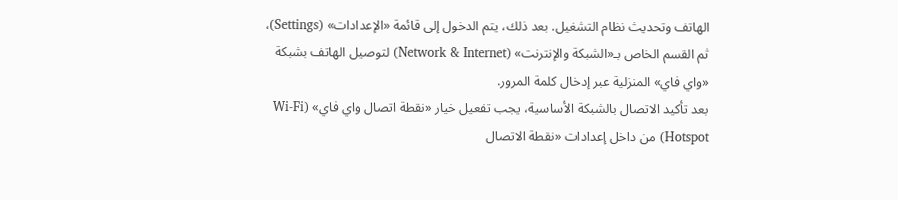الهاتف وتحديث نظام التشغيل. بعد ذلك، يتم الدخول إلى قائمة «الإعدادات» (Settings)، ثم القسم الخاص بـ«الشبكة والإنترنت» (Network & Internet) لتوصيل الهاتف بشبكة «واي فاي» المنزلية عبر إدخال كلمة المرور.
بعد تأكيد الاتصال بالشبكة الأساسية، يجب تفعيل خيار «نقطة اتصال واي فاي» (Wi-Fi Hotspot) من داخل إعدادات «نقطة الاتصال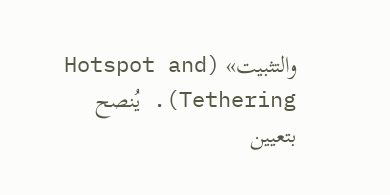والتثبيت» (Hotspot and Tethering). يُنصح بتعيين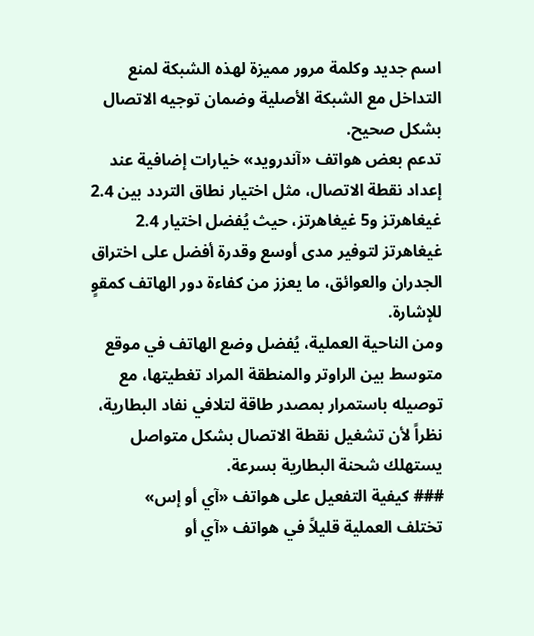اسم جديد وكلمة مرور مميزة لهذه الشبكة لمنع التداخل مع الشبكة الأصلية وضمان توجيه الاتصال بشكل صحيح.
تدعم بعض هواتف «آندرويد» خيارات إضافية عند إعداد نقطة الاتصال، مثل اختيار نطاق التردد بين 2.4 غيغاهرتز و5 غيغاهرتز، حيث يُفضل اختيار 2.4 غيغاهرتز لتوفير مدى أوسع وقدرة أفضل على اختراق الجدران والعوائق، ما يعزز من كفاءة دور الهاتف كمقوٍ للإشارة.
ومن الناحية العملية، يُفضل وضع الهاتف في موقع متوسط بين الراوتر والمنطقة المراد تغطيتها، مع توصيله باستمرار بمصدر طاقة لتلافي نفاد البطارية، نظراً لأن تشغيل نقطة الاتصال بشكل متواصل يستهلك شحنة البطارية بسرعة.
### كيفية التفعيل على هواتف «آي أو إس»
تختلف العملية قليلاً في هواتف «آي أو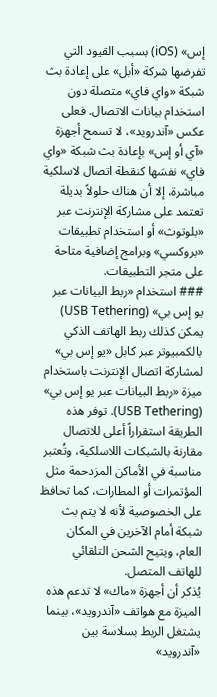إس» (iOS) بسبب القيود التي تفرضها شركة «أبل» على إعادة بث شبكة «واي فاي» متصلة دون استخدام بيانات الاتصال. فعلى عكس «آندرويد»، لا تسمح أجهزة «آي أو إس» بإعادة بث شبكة «واي فاي» نفسَها كنقطة اتصال لاسلكية مباشرة، إلا أن هناك حلولاً بديلة تعتمد على مشاركة الإنترنت عبر «بلوتوث» أو استخدام تطبيقات «بروكسي» وبرامج إضافية متاحة على متجر التطبيقات.
### استخدام «ربط البيانات عبر يو إس بي» (USB Tethering)
يمكن كذلك ربط الهاتف الذكي بالكمبيوتر عبر كابل «يو إس بي» لمشاركة اتصال الإنترنت باستخدام ميزة «ربط البيانات عبر يو إس بي» (USB Tethering). توفر هذه الطريقة استقراراً أعلى للاتصال مقارنة بالشبكات اللاسلكية، وتُعتبر مناسبة في الأماكن المزدحمة مثل المؤتمرات أو المطارات، كما تحافظ على الخصوصية لأنه لا يتم بث شبكة أمام الآخرين في المكان العام، ويتيح الشحن التلقائي للهاتف المتصل.
يُذكر أن أجهزة «ماك» لا تدعم هذه الميزة مع هواتف «آندرويد»، بينما يشتغل الربط بسلاسة بين «آندرويد»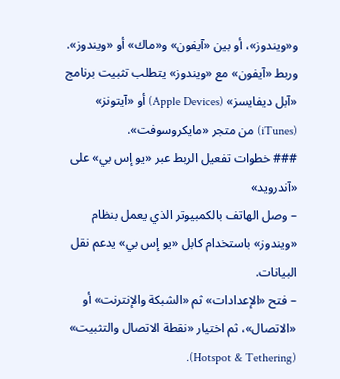و«ويندوز»، أو بين «آيفون» و«ماك» أو «ويندوز». وربط «آيفون» مع «ويندوز» يتطلب تثبيت برنامج «آبل ديفايسز» (Apple Devices) أو «آيتونز» (iTunes) من متجر «مايكروسوفت».
### خطوات تفعيل الربط عبر «يو إس بي» على «آندرويد»
– وصل الهاتف بالكمبيوتر الذي يعمل بنظام «ويندوز» باستخدام كابل «يو إس بي» يدعم نقل البيانات.
– فتح «الإعدادات» ثم «الشبكة والإنترنت» أو «الاتصال»، ثم اختيار «نقطة الاتصال والتثبيت» (Hotspot & Tethering).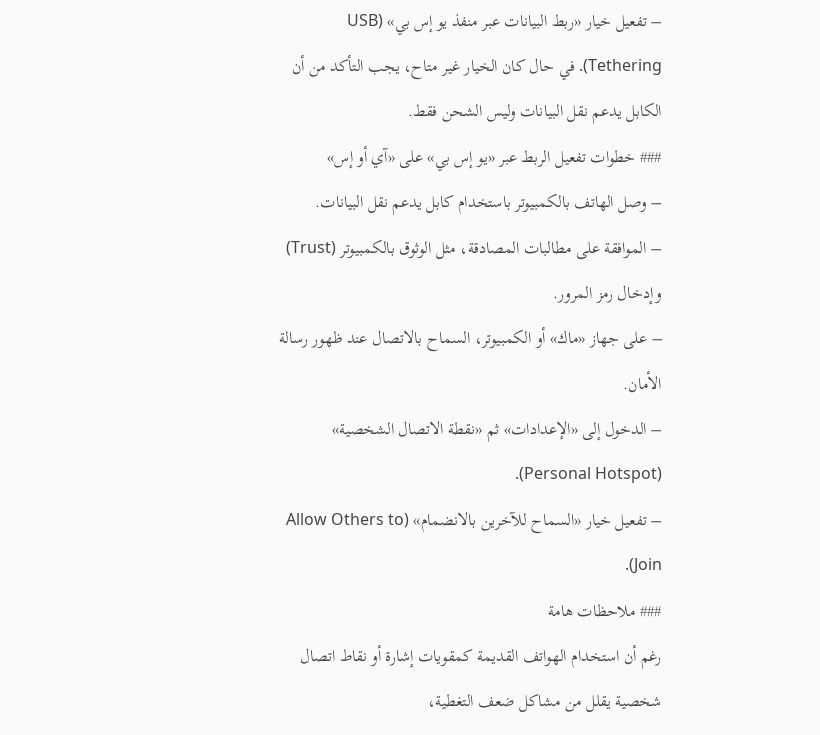– تفعيل خيار «ربط البيانات عبر منفذ يو إس بي» (USB Tethering). في حال كان الخيار غير متاح، يجب التأكد من أن الكابل يدعم نقل البيانات وليس الشحن فقط.
### خطوات تفعيل الربط عبر «يو إس بي» على «آي أو إس»
– وصل الهاتف بالكمبيوتر باستخدام كابل يدعم نقل البيانات.
– الموافقة على مطالبات المصادقة، مثل الوثوق بالكمبيوتر (Trust) وإدخال رمز المرور.
– على جهاز «ماك» أو الكمبيوتر، السماح بالاتصال عند ظهور رسالة الأمان.
– الدخول إلى «الإعدادات» ثم «نقطة الاتصال الشخصية» (Personal Hotspot).
– تفعيل خيار «السماح للآخرين بالانضمام» (Allow Others to Join).
### ملاحظات هامة
رغم أن استخدام الهواتف القديمة كمقويات إشارة أو نقاط اتصال شخصية يقلل من مشاكل ضعف التغطية،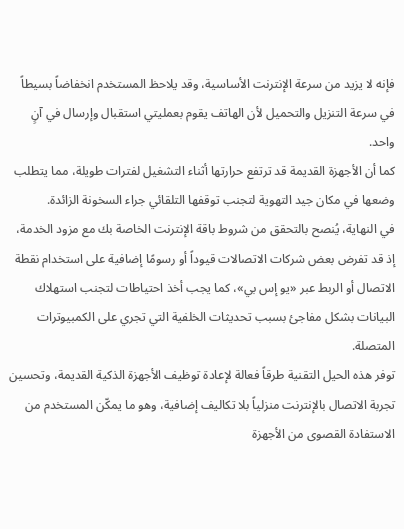فإنه لا يزيد من سرعة الإنترنت الأساسية، وقد يلاحظ المستخدم انخفاضاً بسيطاً في سرعة التنزيل والتحميل لأن الهاتف يقوم بعمليتي استقبال وإرسال في آنٍ واحد.
كما أن الأجهزة القديمة قد ترتفع حرارتها أثناء التشغيل لفترات طويلة، مما يتطلب وضعها في مكان جيد التهوية لتجنب توقفها التلقائي جراء السخونة الزائدة.
في النهاية، يُنصح بالتحقق من شروط باقة الإنترنت الخاصة بك مع مزود الخدمة، إذ قد تفرض بعض شركات الاتصالات قيوداً أو رسومًا إضافية على استخدام نقطة الاتصال أو الربط عبر «يو إس بي»، كما يجب أخذ احتياطات لتجنب استهلاك البيانات بشكل مفاجئ بسبب تحديثات الخلفية التي تجري على الكمبيوترات المتصلة.
توفر هذه الحيل التقنية طرقاً فعالة لإعادة توظيف الأجهزة الذكية القديمة، وتحسين تجربة الاتصال بالإنترنت منزلياً بلا تكاليف إضافية، وهو ما يمكّن المستخدم من الاستفادة القصوى من الأجهزة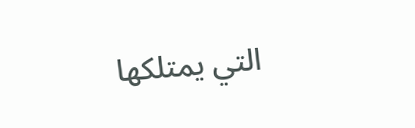التي يمتلكها